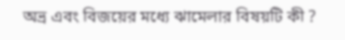অভ্র এবং বিজয়ের মধ্যে ঝামেলার বিষয়টি কী ?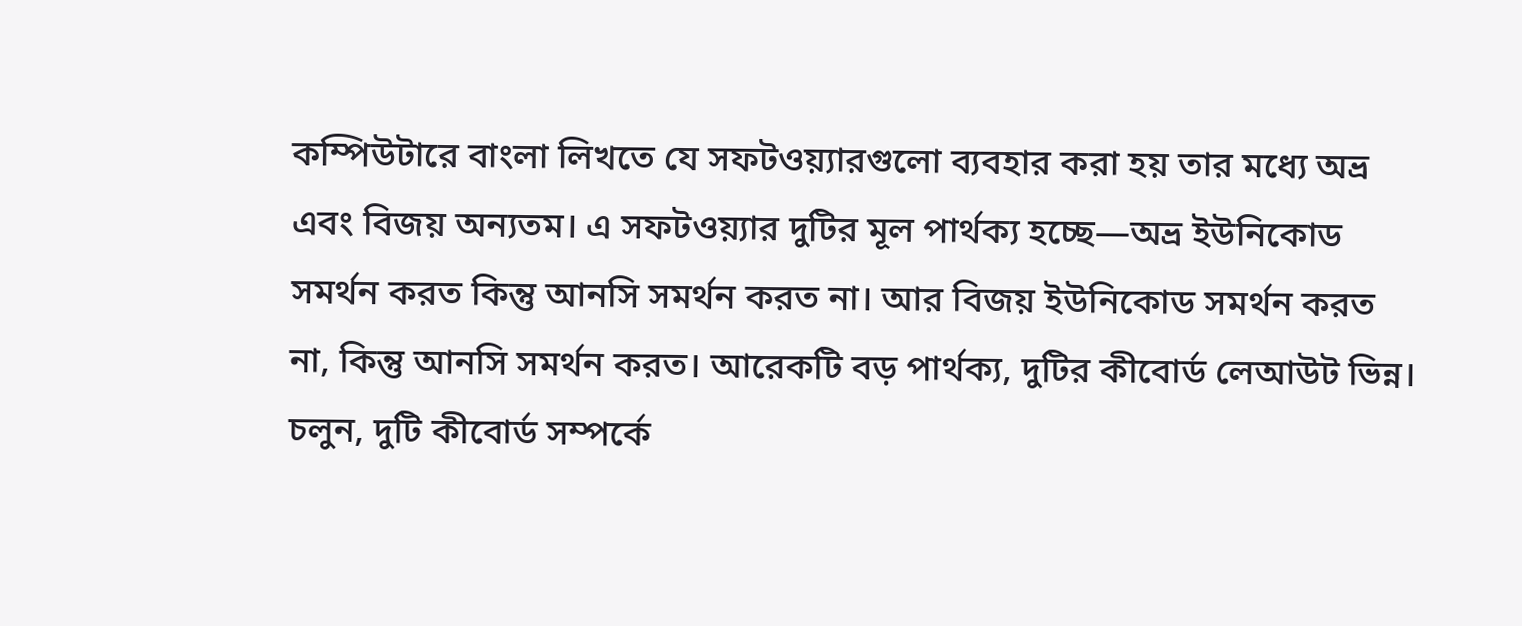কম্পিউটারে বাংলা লিখতে যে সফটওয়্যারগুলো ব্যবহার করা হয় তার মধ্যে অভ্র এবং বিজয় অন্যতম। এ সফটওয়্যার দুটির মূল পার্থক্য হচ্ছে—অভ্র ইউনিকোড সমর্থন করত কিন্তু আনসি সমর্থন করত না। আর বিজয় ইউনিকোড সমর্থন করত না, কিন্তু আনসি সমর্থন করত। আরেকটি বড় পার্থক্য, দুটির কীবোর্ড লেআউট ভিন্ন। চলুন, দুটি কীবোর্ড সম্পর্কে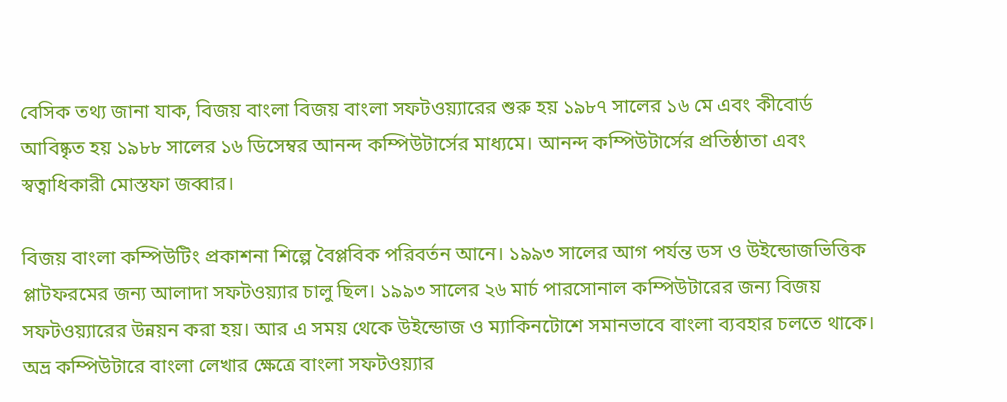বেসিক তথ্য জানা যাক, বিজয় বাংলা বিজয় বাংলা সফটওয়্যারের শুরু হয় ১৯৮৭ সালের ১৬ মে এবং কীবোর্ড আবিষ্কৃত হয় ১৯৮৮ সালের ১৬ ডিসেম্বর আনন্দ কম্পিউটার্সের মাধ্যমে। আনন্দ কম্পিউটার্সের প্রতিষ্ঠাতা এবং স্বত্বাধিকারী মোস্তফা জব্বার।

বিজয় বাংলা কম্পিউটিং প্রকাশনা শিল্পে বৈপ্লবিক পরিবর্তন আনে। ১৯৯৩ সালের আগ পর্যন্ত ডস ও উইন্ডোজভিত্তিক প্লাটফরমের জন্য আলাদা সফটওয়্যার চালু ছিল। ১৯৯৩ সালের ২৬ মার্চ পারসোনাল কম্পিউটারের জন্য বিজয় সফটওয়্যারের উন্নয়ন করা হয়। আর এ সময় থেকে উইন্ডোজ ও ম্যাকিনটোশে সমানভাবে বাংলা ব্যবহার চলতে থাকে।
অভ্র কম্পিউটারে বাংলা লেখার ক্ষেত্রে বাংলা সফটওয়্যার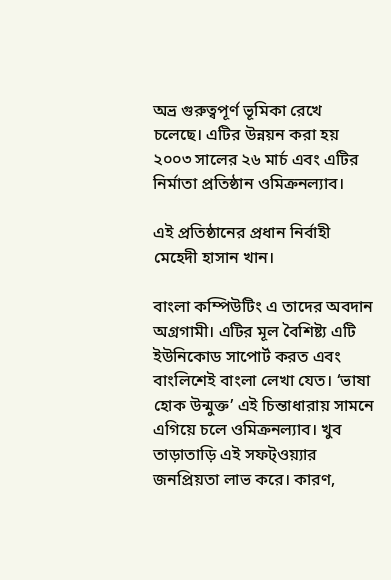অভ্র গুরুত্বপূর্ণ ভূমিকা রেখে চলেছে। এটির উন্নয়ন করা হয় ২০০৩ সালের ২৬ মার্চ এবং এটির নির্মাতা প্রতিষ্ঠান ওমিক্রনল্যাব।

এই প্রতিষ্ঠানের প্রধান নির্বাহী মেহেদী হাসান খান।

বাংলা কম্পিউটিং এ তাদের অবদান অগ্রগামী। এটির মূল বৈশিষ্ট্য এটি ইউনিকোড সাপোর্ট করত এবং বাংলিশেই বাংলা লেখা যেত। ‘ভাষা হোক উন্মুক্ত’ এই চিন্তাধারায় সামনে এগিয়ে চলে ওমিক্রনল্যাব। খুব তাড়াতাড়ি এই সফট্ওয়্যার জনপ্রিয়তা লাভ করে। কারণ,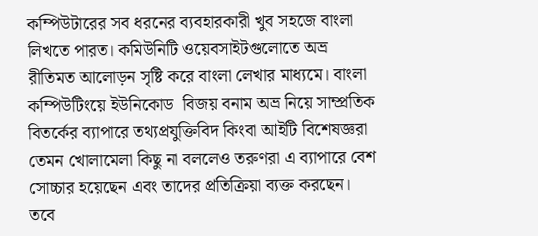কম্পিউটারের সব ধরনের ব্যবহারকারী খুব সহজে বাংলা লিখতে পারত। কমিউনিটি ওয়েবসাইটগুলোতে অভ্র রীতিমত আলোড়ন সৃষ্টি করে বাংলা লেখার মাধ্যমে। বাংলা কম্পিউটিংয়ে ইউনিকোড  বিজয় বনাম অভ্র নিয়ে সাম্প্রতিক বিতর্কের ব্যাপারে তথ্যপ্রযুক্তিবিদ কিংবা আইটি বিশেষজ্ঞরা তেমন খোলামেলা কিছু না বললেও তরুণরা এ ব্যাপারে বেশ সোচ্চার হয়েছেন এবং তাদের প্রতিক্রিয়া ব্যক্ত করছেন। তবে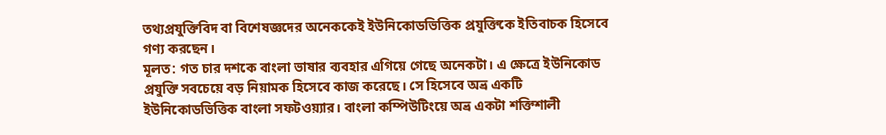তথ্যপ্রযুক্তিবিদ বা বিশেষজ্ঞদের অনেককেই ইউনিকোডভিত্তিক প্রযুক্তিকে ইতিবাচক হিসেবে গণ্য করছেন।
মূলত: গত চার দশকে বাংলা ভাষার ব্যবহার এগিয়ে গেছে অনেকটা। এ ক্ষেত্রে ইউনিকোড প্রযুক্তি সবচেয়ে বড় নিয়ামক হিসেবে কাজ করেছে। সে হিসেবে অভ্র একটি ইউনিকোডভিত্তিক বাংলা সফটওয়্যার। বাংলা কম্পিউটিংয়ে অভ্র একটা শক্তিশালী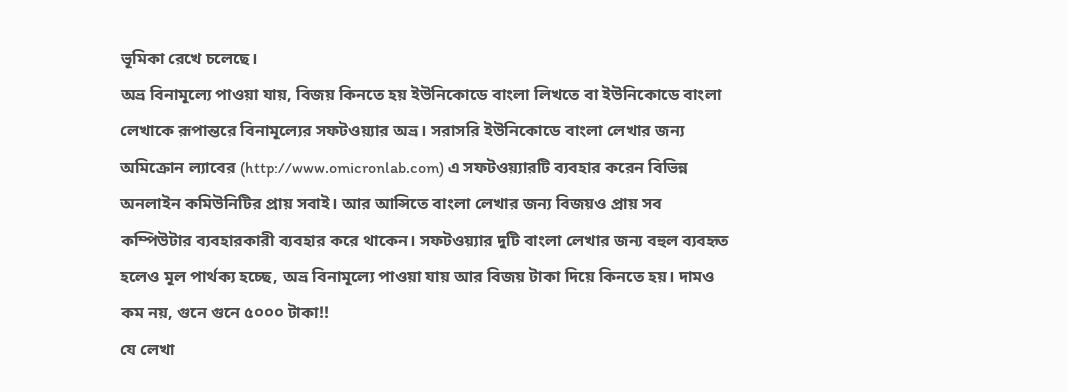ভূমিকা রেখে চলেছে।
অভ্র বিনামূল্যে পাওয়া যায়, বিজয় কিনতে হয় ইউনিকোডে বাংলা লিখতে বা ইউনিকোডে বাংলা লেখাকে রূপান্তরে বিনামূল্যের সফটওয়্যার অভ্র। সরাসরি ইউনিকোডে বাংলা লেখার জন্য অমিক্রোন ল্যাবের (http://www.omicronlab.com) এ সফটওয়্যারটি ব্যবহার করেন বিভিন্ন অনলাইন কমিউনিটির প্রায় সবাই। আর আন্সিতে বাংলা লেখার জন্য বিজয়ও প্রায় সব কম্পিউটার ব্যবহারকারী ব্যবহার করে থাকেন। সফটওয়্যার দুটি বাংলা লেখার জন্য বহুল ব্যবহৃত হলেও মূল পার্থক্য হচ্ছে, অভ্র বিনামূল্যে পাওয়া যায় আর বিজয় টাকা দিয়ে কিনতে হয়। দামও কম নয়, গুনে গুনে ৫০০০ টাকা!!
যে লেখা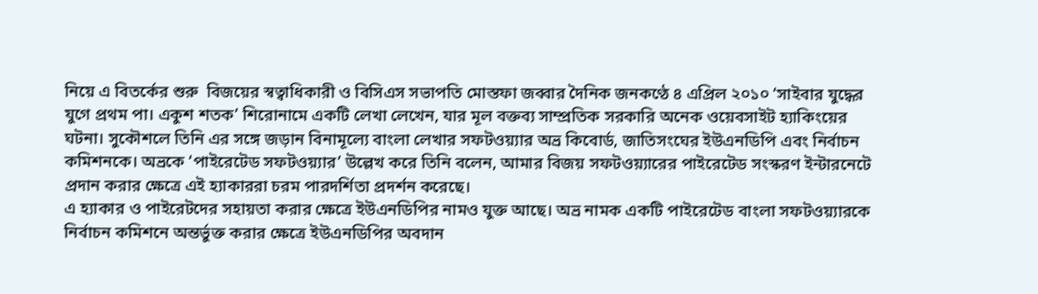নিয়ে এ বিতর্কের শুরু  বিজয়ের স্বত্বাধিকারী ও বিসিএস সভাপতি মোস্তফা জব্বার দৈনিক জনকণ্ঠে ৪ এপ্রিল ২০১০ ‘সাইবার যুদ্ধের যুগে প্রথম পা। একুশ শতক’ শিরোনামে একটি লেখা লেখেন, যার মূল বক্তব্য সাম্প্রতিক সরকারি অনেক ওয়েবসাইট হ্যাকিংয়ের ঘটনা। সুকৌশলে তিনি এর সঙ্গে জড়ান বিনামূল্যে বাংলা লেখার সফটওয়্যার অভ্র কিবোর্ড, জাতিসংঘের ইউএনডিপি এবং নির্বাচন কমিশনকে। অভ্রকে ‘পাইরেটেড সফটওয়্যার’ উল্লেখ করে তিনি বলেন, আমার বিজয় সফটওয়্যারের পাইরেটেড সংস্করণ ইন্টারনেটে প্রদান করার ক্ষেত্রে এই হ্যাকাররা চরম পারদর্শিতা প্রদর্শন করেছে।
এ হ্যাকার ও পাইরেটদের সহায়তা করার ক্ষেত্রে ইউএনডিপির নামও যুক্ত আছে। অভ্র নামক একটি পাইরেটেড বাংলা সফটওয়্যারকে নির্বাচন কমিশনে অন্তর্ভুক্ত করার ক্ষেত্রে ইউএনডিপির অবদান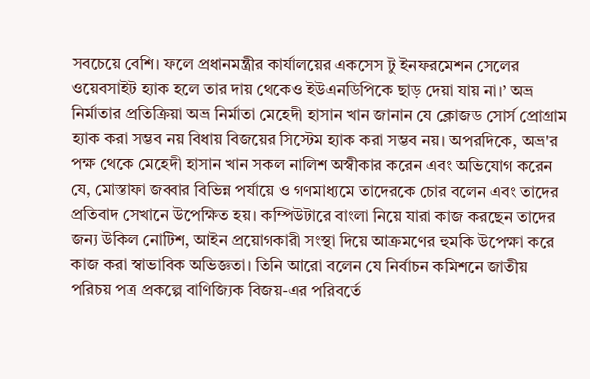সবচেয়ে বেশি। ফলে প্রধানমন্ত্রীর কার্যালয়ের একসেস টু ইনফরমেশন সেলের ওয়েবসাইট হ্যাক হলে তার দায় থেকেও ইউএনডিপিকে ছাড় দেয়া যায় না।’ অভ্র নির্মাতার প্রতিক্রিয়া অভ্র নির্মাতা মেহেদী হাসান খান জানান যে ক্লোজড সোর্স প্রোগ্রাম হ্যাক করা সম্ভব নয় বিধায় বিজয়ের সিস্টেম হ্যাক করা সম্ভব নয়। অপরদিকে, অভ্র'র পক্ষ থেকে মেহেদী হাসান খান সকল নালিশ অস্বীকার করেন এবং অভিযোগ করেন যে, মোস্তাফা জব্বার বিভিন্ন পর্যায়ে ও গণমাধ্যমে তাদেরকে চোর বলেন এবং তাদের প্রতিবাদ সেখানে উপেক্ষিত হয়। কম্পিউটারে বাংলা নিয়ে যারা কাজ করছেন তাদের জন্য উকিল নোটিশ, আইন প্রয়োগকারী সংস্থা দিয়ে আক্রমণের হুমকি উপেক্ষা করে কাজ করা স্বাভাবিক অভিজ্ঞতা। তিনি আরো বলেন যে নির্বাচন কমিশনে জাতীয় পরিচয় পত্র প্রকল্পে বাণিজ্যিক বিজয়-এর পরিবর্তে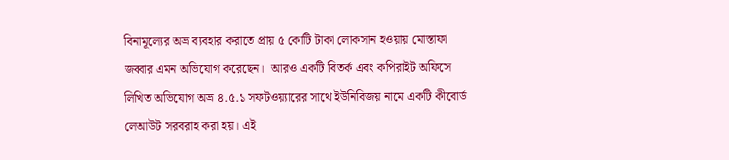বিনামূল্যের অভ্র ব্যবহার করাতে প্রায় ৫ কোটি টাকা লোকসান হওয়ায় মোস্তাফা জব্বার এমন অভিযোগ করেছেন।  আরও একটি বিতর্ক এবং কপিরাইট অফিসে লিখিত অভিযোগ অভ্র ৪.৫.১ সফটওয়্যারের সাথে ইউনিবিজয় নামে একটি কীবোর্ড লেআউট সরবরাহ করা হয়। এই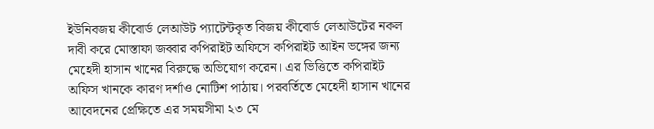ইউনিবজয় কীবোর্ড লেআউট প্যাটেন্টকৃত বিজয় কীবোর্ড লেআউটের নকল দাবী করে মোস্তাফা জব্বার কপিরাইট অফিসে কপিরাইট আইন ভঙ্গের জন্য মেহেদী হাসান খানের বিরুদ্ধে অভিযোগ করেন। এর ভিত্তিতে কপিরাইট অফিস খানকে কারণ দর্শাও নোটিশ পাঠায়। পরবর্তিতে মেহেদী হাসান খানের আবেদনের প্রেক্ষিতে এর সময়সীমা ২৩ মে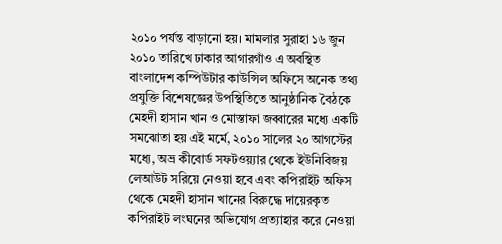২০১০ পর্যন্ত বাড়ানো হয়। মামলার সুরাহা ১৬ জুন ২০১০ তারিখে ঢাকার আগারগাঁও এ অবস্থিত বাংলাদেশ কম্পিউটার কাউন্সিল অফিসে অনেক তথ্য প্রযুক্তি বিশেষজ্ঞের উপস্থিতিতে আনুষ্ঠানিক বৈঠকে মেহদী হাসান খান ও মোস্তাফা জব্বারের মধ্যে একটি সমঝোতা হয় এই মর্মে, ২০১০ সালের ২০ আগস্টের মধ্যে, অভ্র কীবোর্ড সফটওয়্যার থেকে ইউনিবিজয় লেআউট সরিয়ে নেওয়া হবে এবং কপিরাইট অফিস থেকে মেহদী হাসান খানের বিরুদ্ধে দায়েরকৃত কপিরাইট লংঘনের অভিযোগ প্রত্যাহার করে নেওয়া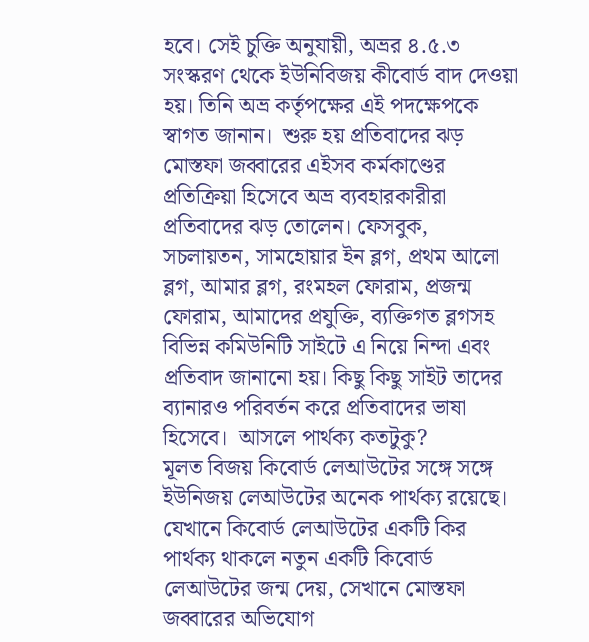হবে। সেই চুক্তি অনুযায়ী, অভ্রর ৪.৫.৩ সংস্করণ থেকে ইউনিবিজয় কীবোর্ড বাদ দেওয়া হয়। তিনি অভ্র কর্তৃপক্ষের এই পদক্ষেপকে স্বাগত জানান।  শুরু হয় প্রতিবাদের ঝড় মোস্তফা জব্বারের এইসব কর্মকাণ্ডের প্রতিক্রিয়া হিসেবে অভ্র ব্যবহারকারীরা প্রতিবাদের ঝড় তোলেন। ফেসবুক, সচলায়তন, সামহোয়ার ইন ব্লগ, প্রথম আলো ব্লগ, আমার ব্লগ, রংমহল ফোরাম, প্রজন্ম ফোরাম, আমাদের প্রযুক্তি, ব্যক্তিগত ব্লগসহ বিভিন্ন কমিউনিটি সাইটে এ নিয়ে নিন্দা এবং প্রতিবাদ জানানো হয়। কিছু কিছু সাইট তাদের ব্যানারও পরিবর্তন করে প্রতিবাদের ভাষা হিসেবে।  আসলে পার্থক্য কতটুকু?
মূলত বিজয় কিবোর্ড লেআউটের সঙ্গে সঙ্গে ইউনিজয় লেআউটের অনেক পার্থক্য রয়েছে। যেখানে কিবোর্ড লেআউটের একটি কির পার্থক্য থাকলে নতুন একটি কিবোর্ড লেআউটের জন্ম দেয়, সেখানে মোস্তফা জব্বারের অভিযোগ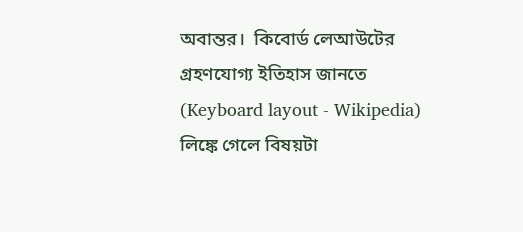অবান্তর।  কিবোর্ড লেআউটের গ্রহণযোগ্য ইতিহাস জানতে (Keyboard layout - Wikipedia) লিঙ্কে গেলে বিষয়টা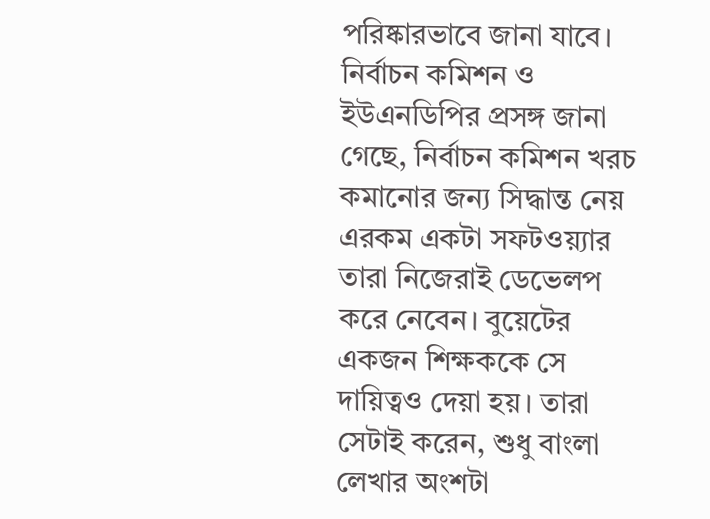পরিষ্কারভাবে জানা যাবে। নির্বাচন কমিশন ও ইউএনডিপির প্রসঙ্গ জানা গেছে, নির্বাচন কমিশন খরচ কমানোর জন্য সিদ্ধান্ত নেয় এরকম একটা সফটওয়্যার তারা নিজেরাই ডেভেলপ করে নেবেন। বুয়েটের একজন শিক্ষককে সে দায়িত্বও দেয়া হয়। তারা সেটাই করেন, শুধু বাংলা লেখার অংশটা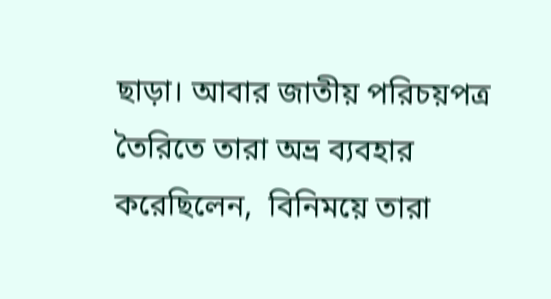ছাড়া। আবার জাতীয় পরিচয়পত্র তৈরিতে তারা অভ্র ব্যবহার করেছিলেন,  বিনিময়ে তারা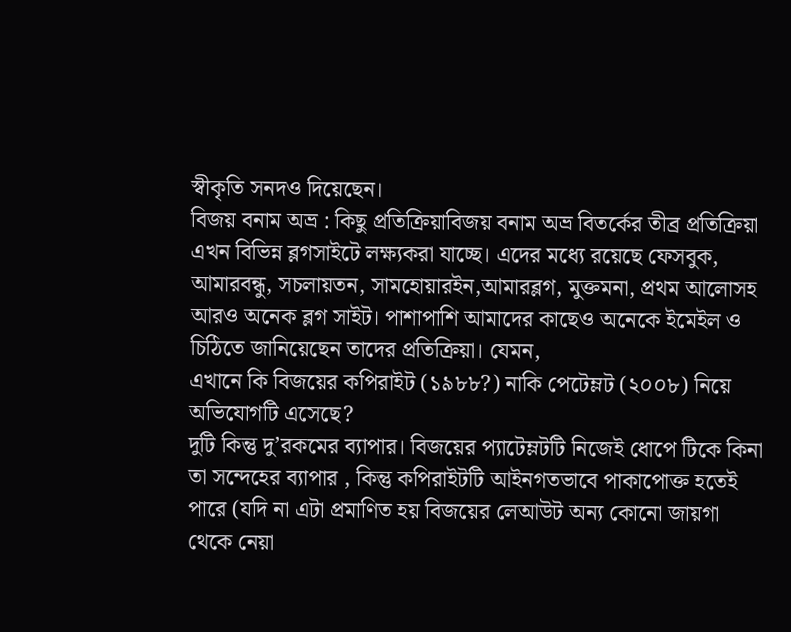স্বীকৃতি সনদও দিয়েছেন।
বিজয় বনাম অভ্র : কিছু প্রতিক্রিয়াবিজয় বনাম অভ্র বিতর্কের তীব্র প্রতিক্রিয়া এখন বিভিন্ন ব্লগসাইটে লক্ষ্যকরা যাচ্ছে। এদের মধ্যে রয়েছে ফেসবুক, আমারবন্ধু, সচলায়তন, সামহোয়ারইন,আমারব্লগ, মুক্তমনা, প্রথম আলোসহ আরও অনেক ব্লগ সাইট। পাশাপাশি আমাদের কাছেও অনেকে ইমেইল ও চিঠিতে জানিয়েছেন তাদের প্রতিক্রিয়া। যেমন,
এখানে কি বিজয়ের কপিরাইট (১৯৮৮?) নাকি পেটেম্লট (২০০৮) নিয়ে অভিযোগটি এসেছে?
দুটি কিন্তু দু’রকমের ব্যাপার। বিজয়ের প্যাটেম্লটটি নিজেই ধোপে টিকে কিনা তা সন্দেহের ব্যাপার , কিন্তু কপিরাইটটি আইনগতভাবে পাকাপোক্ত হতেই পারে (যদি না এটা প্রমাণিত হয় বিজয়ের লেআউট অন্য কোনো জায়গা থেকে নেয়া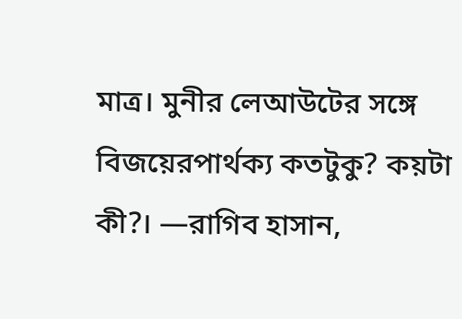মাত্র। মুনীর লেআউটের সঙ্গে বিজয়েরপার্থক্য কতটুকু? কয়টা কী?। —রাগিব হাসান,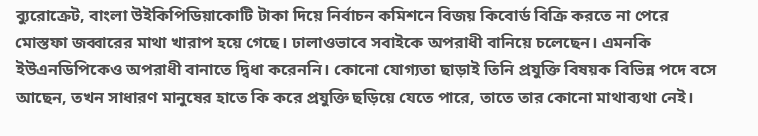ব্যুরোক্রেট, বাংলা উইকিপিডিয়াকোটি টাকা দিয়ে নির্বাচন কমিশনে বিজয় কিবোর্ড বিক্রি করতে না পেরে মোস্তফা জব্বারের মাথা খারাপ হয়ে গেছে। ঢালাওভাবে সবাইকে অপরাধী বানিয়ে চলেছেন। এমনকি ইউএনডিপিকেও অপরাধী বানাতে দ্বিধা করেননি। কোনো যোগ্যতা ছাড়াই তিনি প্রযুক্তি বিষয়ক বিভিন্ন পদে বসে আছেন, তখন সাধারণ মানুষের হাতে কি করে প্রযুক্তি ছড়িয়ে যেতে পারে, তাতে তার কোনো মাথাব্যথা নেই।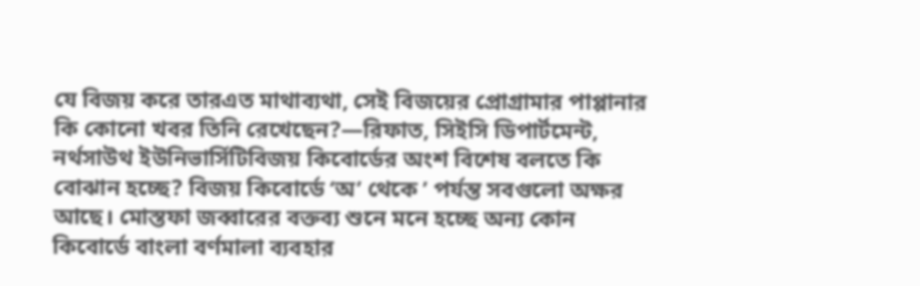যে বিজয় করে তারএত মাথাব্যথা, সেই বিজয়ের প্রোগ্রামার পাপ্পানার কি কোনো খবর তিনি রেখেছেন?—রিফাত, সিইসি ডিপার্টমেন্ট, নর্থসাউথ ইউনিভার্সিটিবিজয় কিবোর্ডের অংশ বিশেষ বলতে কি বোঝান হচ্ছে? বিজয় কিবোর্ডে ‘অ’ থেকে ’ পর্যন্ত সবগুলো অক্ষর আছে। মোস্তফা জব্বারের বক্তব্য শুনে মনে হচ্ছে অন্য কোন কিবোর্ডে বাংলা বর্ণমালা ব্যবহার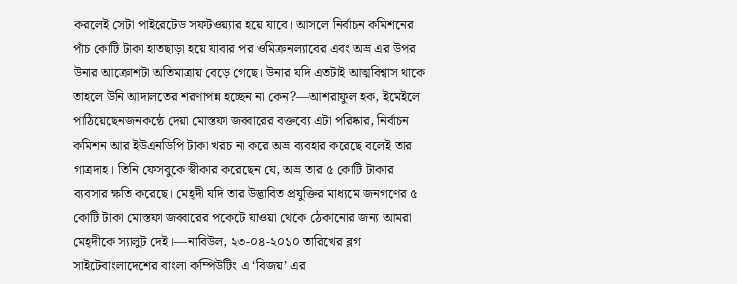করলেই সেটা পাইরেটেড সফটওয়্যার হয়ে যাবে। আসলে নির্বাচন কমিশনের পাঁচ কোটি টাকা হাতছাড়া হয়ে যাবার পর ওমিক্রনল্যাবের এবং অভ্র এর উপর উনার আক্রোশটা অতিমাত্রায় বেড়ে গেছে। উনার যদি এতটাই আত্মবিশ্বাস থাকে তাহলে উনি আদালতের শরণাপন্ন হচ্ছেন না কেন?—আশরাফুল হক, ইমেইলে পাঠিয়েছেনজনকন্ঠে দেয়া মোস্তফা জব্বারের বক্তব্যে এটা পরিষ্কার, নির্বাচন কমিশন আর ইউএনডিপি টাকা খরচ না করে অভ্র ব্যবহার করেছে বলেই তার গাত্রদাহ। তিনি ফেসবুকে স্বীকার করেছেন যে, অভ্র তার ৫ কোটি টাকার ব্যবসার ক্ষতি করেছে। মেহ্দী যদি তার উদ্ভাবিত প্রযুক্তির মাধ্যমে জনগণের ৫ কোটি টাকা মোস্তফা জব্বারের পকেটে যাওয়া থেকে ঠেকানোর জন্য আমরা মেহ্দীকে স্যালুট দেই।—নাবিউল, ২৩-০৪-২০১০ তারিখের ব্লগ সাইটেবাংলাদেশের বাংলা কম্পিউটিং এ ‘বিজয়’ এর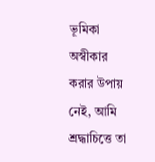ভূমিকা অস্বীকার করার উপায় নেই, আমি শ্রদ্ধাচিত্তে তা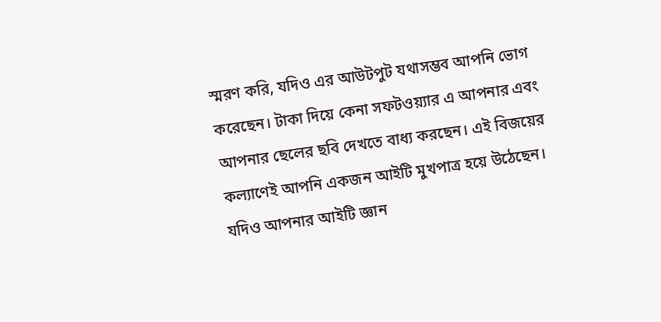স্মরণ করি, যদিও এর আউটপুট যথাসম্ভব আপনি ভোগ করেছেন। টাকা দিয়ে কেনা সফটওয়্যার এ আপনার এবং আপনার ছেলের ছবি দেখতে বাধ্য করছেন। এই বিজয়ের কল্যাণেই আপনি একজন আইটি মুখপাত্র হয়ে উঠেছেন। যদিও আপনার আইটি জ্ঞান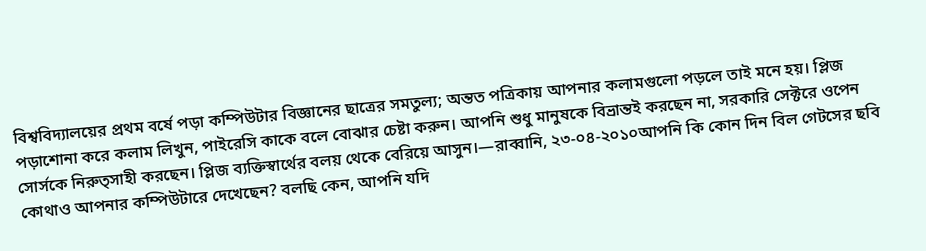বিশ্ববিদ্যালয়ের প্রথম বর্ষে পড়া কম্পিউটার বিজ্ঞানের ছাত্রের সমতুল্য; অন্তত পত্রিকায় আপনার কলামগুলো পড়লে তাই মনে হয়। প্লিজ পড়াশোনা করে কলাম লিখুন, পাইরেসি কাকে বলে বোঝার চেষ্টা করুন। আপনি শুধু মানুষকে বিভ্রান্তই করছেন না, সরকারি সেক্টরে ওপেন সোর্সকে নিরুত্সাহী করছেন। প্লিজ ব্যক্তিস্বার্থের বলয় থেকে বেরিয়ে আসুন।—রাব্বানি, ২৩-০৪-২০১০আপনি কি কোন দিন বিল গেটসের ছবি কোথাও আপনার কম্পিউটারে দেখেছেন? বলছি কেন, আপনি যদি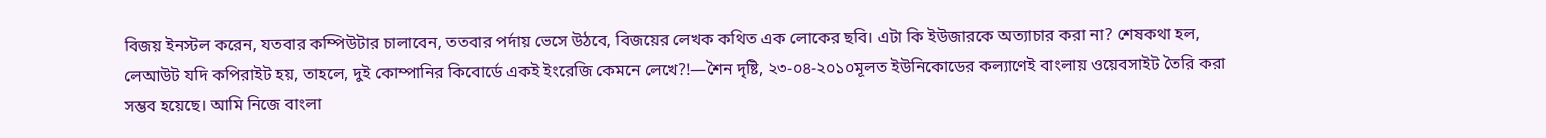বিজয় ইনস্টল করেন, যতবার কম্পিউটার চালাবেন, ততবার পর্দায় ভেসে উঠবে, বিজয়ের লেখক কথিত এক লোকের ছবি। এটা কি ইউজারকে অত্যাচার করা না? শেষকথা হল, লেআউট যদি কপিরাইট হয়, তাহলে, দুই কোম্পানির কিবোর্ডে একই ইংরেজি কেমনে লেখে?!—শৈন দৃষ্টি, ২৩-০৪-২০১০মূলত ইউনিকোডের কল্যাণেই বাংলায় ওয়েবসাইট তৈরি করা সম্ভব হয়েছে। আমি নিজে বাংলা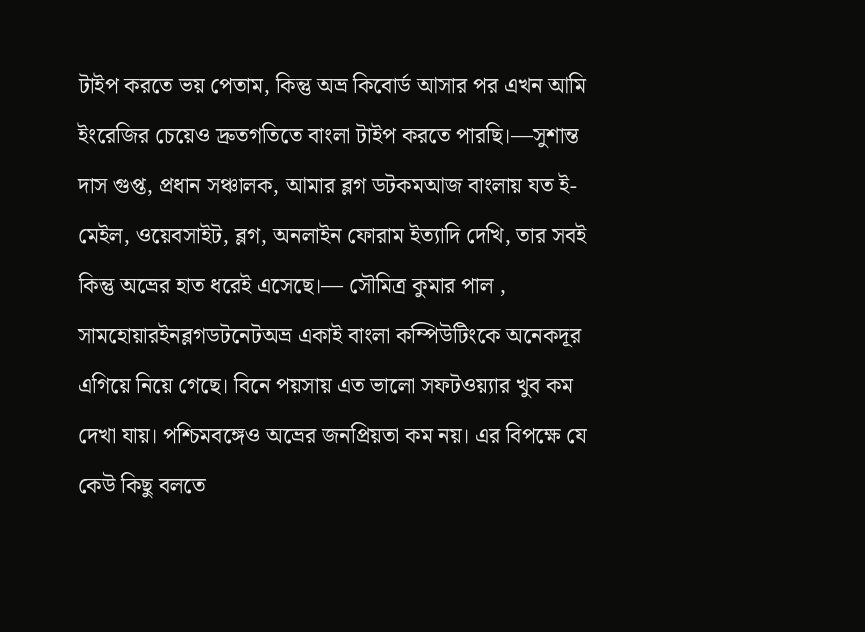টাইপ করতে ভয় পেতাম, কিন্তু অভ্র কিবোর্ড আসার পর এখন আমি ইংরেজির চেয়েও দ্রুতগতিতে বাংলা টাইপ করতে পারছি।—সুশান্ত দাস গুপ্ত, প্রধান সঞ্চালক, আমার ব্লগ ডটকমআজ বাংলায় যত ই-মেইল, ওয়েবসাইট, ব্লগ, অনলাইন ফোরাম ইত্যাদি দেখি, তার সবই কিন্তু অভ্রের হাত ধরেই এসেছে।— সৌমিত্র কুমার পাল , সামহোয়ারইনব্লগডটনেটঅভ্র একাই বাংলা কম্পিউটিংকে অনেকদূর এগিয়ে নিয়ে গেছে। বিনে পয়সায় এত ভালো সফটওয়্যার খুব কম দেখা যায়। পশ্চিমবঙ্গেও অভ্রের জনপ্রিয়তা কম নয়। এর বিপক্ষে যে কেউ কিছু বলতে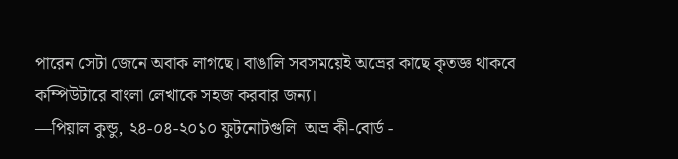পারেন সেটা জেনে অবাক লাগছে। বাঙালি সবসময়েই অভ্রের কাছে কৃতজ্ঞ থাকবে কম্পিউটারে বাংলা লেখাকে সহজ করবার জন্য।
—পিয়াল কুন্ডু, ২৪-০৪-২০১০ ফুটনোটগুলি  অভ্র কী-বোর্ড -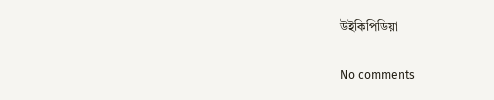উইকিপিডিয়া

No comments